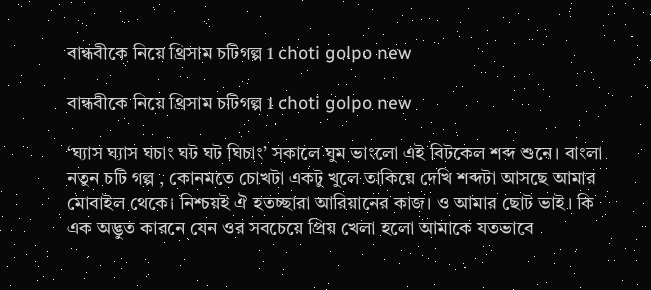বান্ধবীকে নিয়ে থ্রিসাম চটিগল্প 1 choti golpo new

বান্ধবীকে নিয়ে থ্রিসাম চটিগল্প 1 choti golpo new

‘ঘ্যাস ঘ্যাস ঘচাং ঘট ঘট ঘিচাং’ সকালে ঘুম ভাংলো এই বিটকেল শব্দ শুনে। বাংলা নতুন চটি গল্প , কোনমতে চোখটা একটু খুলে তাকিয়ে দেখি শব্দটা আসছে আমার মোবাইল থেকে। নিশ্চয়ই ঐ হতচ্ছারা আরিয়ানের কাজ। ও আমার ছোট ভাই। কি এক অদ্ভুত কারনে যেন ওর সবচেয়ে প্রিয় খেলা হলো আমাকে যতভাবে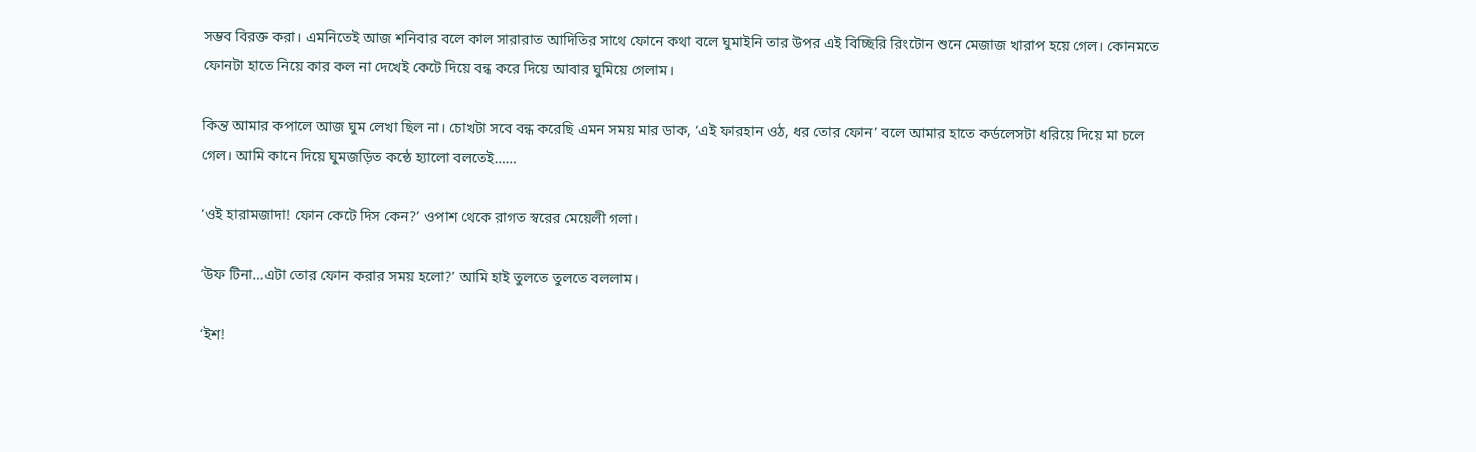সম্ভব বিরক্ত করা। এমনিতেই আজ শনিবার বলে কাল সারারাত আদিতির সাথে ফোনে কথা বলে ঘুমাইনি তার উপর এই বিচ্ছিরি রিংটোন শুনে মেজাজ খারাপ হয়ে গেল। কোনমতে ফোনটা হাতে নিয়ে কার কল না দেখেই কেটে দিয়ে বন্ধ করে দিয়ে আবার ঘুমিয়ে গেলাম।

কিন্ত আমার কপালে আজ ঘুম লেখা ছিল না। চোখটা সবে বন্ধ করেছি এমন সময় মার ডাক, ‘এই ফারহান ওঠ, ধর তোর ফোন’ বলে আমার হাতে কর্ডলেসটা ধরিয়ে দিয়ে মা চলে গেল। আমি কানে দিয়ে ঘুমজড়িত কন্ঠে হ্যালো বলতেই……

‘ওই হারামজাদা! ফোন কেটে দিস কেন?’ ওপাশ থেকে রাগত স্বরের মেয়েলী গলা।

‘উফ টিনা…এটা তোর ফোন করার সময় হলো?’ আমি হাই তুলতে তুলতে বললাম।

‘ইশ!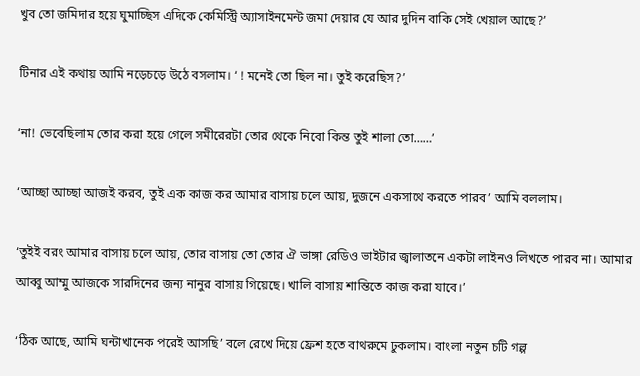খুব তো জমিদার হয়ে ঘুমাচ্ছিস এদিকে কেমিস্ট্রি অ্যাসাইনমেন্ট জমা দেয়ার যে আর দুদিন বাকি সেই খেয়াল আছে?’

টিনার এই কথায় আমি নড়েচড়ে উঠে বসলাম। ‘ ! মনেই তো ছিল না। তুই করেছিস?’

‘না! ভেবেছিলাম তোর করা হয়ে গেলে সমীরেরটা তোর থেকে নিবো কিন্ত তুই শালা তো……’

‘আচ্ছা আচ্ছা আজই করব, তুই এক কাজ কর আমার বাসায় চলে আয়, দুজনে একসাথে করতে পারব’ আমি বললাম।

‘তুইই বরং আমার বাসায় চলে আয়, তোর বাসায় তো তোর ঐ ভাঙ্গা রেডিও ভাইটার জ্বালাতনে একটা লাইনও লিখতে পারব না। আমার আব্বু আম্মু আজকে সারদিনের জন্য নানুর বাসায় গিয়েছে। খালি বাসায় শান্তিতে কাজ করা যাবে।’

‘ঠিক আছে, আমি ঘন্টাখানেক পরেই আসছি’ বলে রেখে দিয়ে ফ্রেশ হতে বাথরুমে ঢুকলাম। বাংলা নতুন চটি গল্প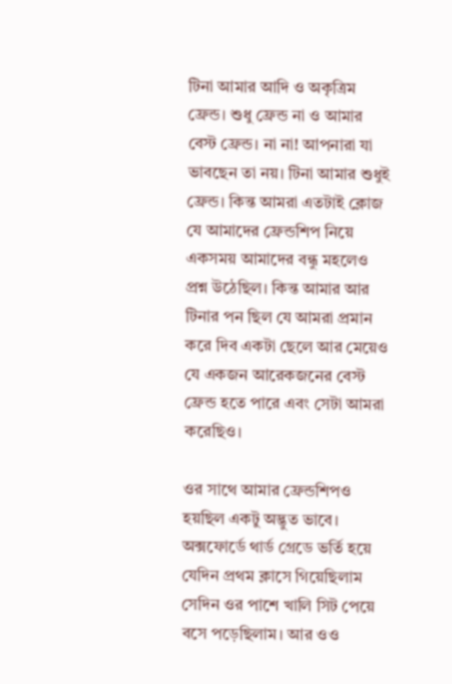টিনা আমার আদি ও অকৃত্রিম ফ্রেন্ড। শুধু ফ্রেন্ড না ও আমার বেস্ট ফ্রেন্ড। না না! আপনারা যা ভাবছেন তা নয়। টিনা আমার শুধুই ফ্রেন্ড। কিন্ত আমরা এতটাই ক্লোজ যে আমাদের ফ্রেন্ডশিপ নিয়ে একসময় আমাদের বন্ধু মহলেও প্রশ্ন উঠেছিল। কিন্ত আমার আর টিনার পন ছিল যে আমরা প্রমান করে দিব একটা ছেলে আর মেয়েও যে একজন আরেকজনের বেস্ট ফ্রেন্ড হতে পারে এবং সেটা আমরা করেছিও।

ওর সাথে আমার ফ্রেন্ডশিপও হয়ছিল একটু অদ্ভুত ভাবে। অক্সফোর্ডে থার্ড গ্রেডে ভর্তি হয়ে যেদিন প্রথম ক্লাসে গিয়েছিলাম সেদিন ওর পাশে খালি সিট পেয়ে বসে পড়েছিলাম। আর ওও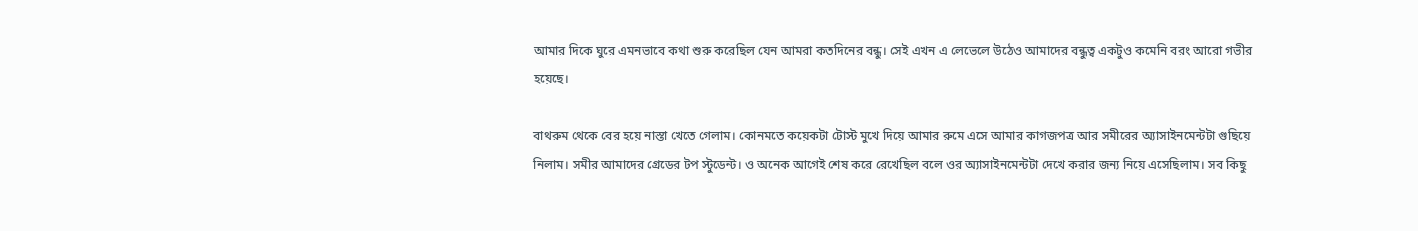আমার দিকে ঘুরে এমনভাবে কথা শুরু করেছিল যেন আমরা কতদিনের বন্ধু। সেই এখন এ লেভেলে উঠেও আমাদের বন্ধুত্ব একটুও কমেনি বরং আরো গভীর হয়েছে।

বাথরুম থেকে বের হয়ে নাস্তা খেতে গেলাম। কোনমতে কয়েকটা টোস্ট মুখে দিয়ে আমার রুমে এসে আমার কাগজপত্র আর সমীরের অ্যাসাইনমেন্টটা গুছিয়ে নিলাম। সমীর আমাদের গ্রেডের টপ স্টুডেন্ট। ও অনেক আগেই শেষ করে রেখেছিল বলে ওর অ্যাসাইনমেন্টটা দেখে করার জন্য নিয়ে এসেছিলাম। সব কিছু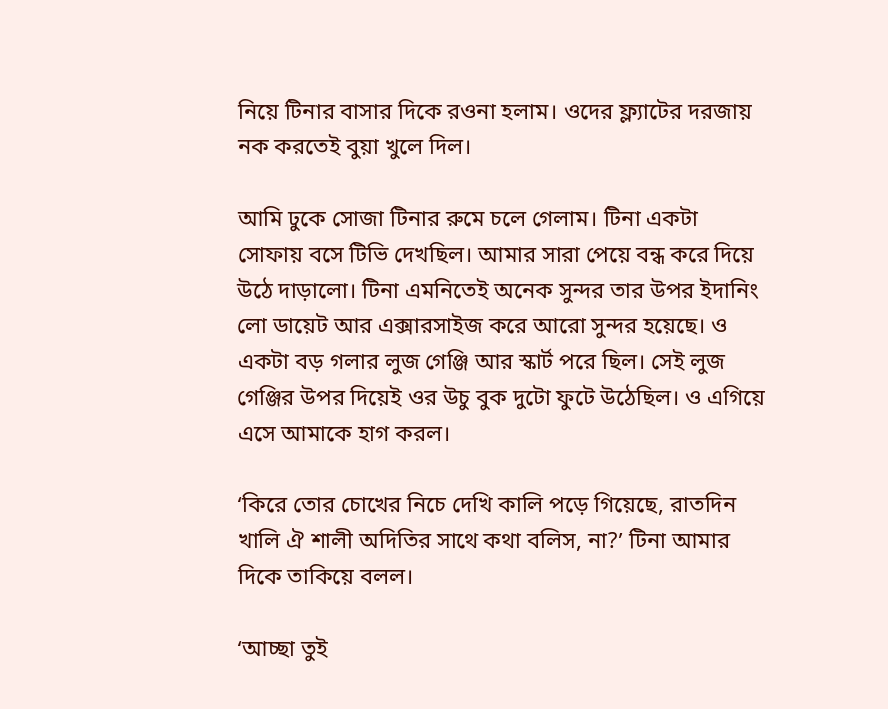নিয়ে টিনার বাসার দিকে রওনা হলাম। ওদের ফ্ল্যাটের দরজায় নক করতেই বুয়া খুলে দিল।

আমি ঢুকে সোজা টিনার রুমে চলে গেলাম। টিনা একটা সোফায় বসে টিভি দেখছিল। আমার সারা পেয়ে বন্ধ করে দিয়ে উঠে দাড়ালো। টিনা এমনিতেই অনেক সুন্দর তার উপর ইদানিং লো ডায়েট আর এক্সারসাইজ করে আরো সুন্দর হয়েছে। ও একটা বড় গলার লুজ গেঞ্জি আর স্কার্ট পরে ছিল। সেই লুজ গেঞ্জির উপর দিয়েই ওর উচু বুক দুটো ফুটে উঠেছিল। ও এগিয়ে এসে আমাকে হাগ করল।

‘কিরে তোর চোখের নিচে দেখি কালি পড়ে গিয়েছে, রাতদিন খালি ঐ শালী অদিতির সাথে কথা বলিস, না?’ টিনা আমার দিকে তাকিয়ে বলল।

‘আচ্ছা তুই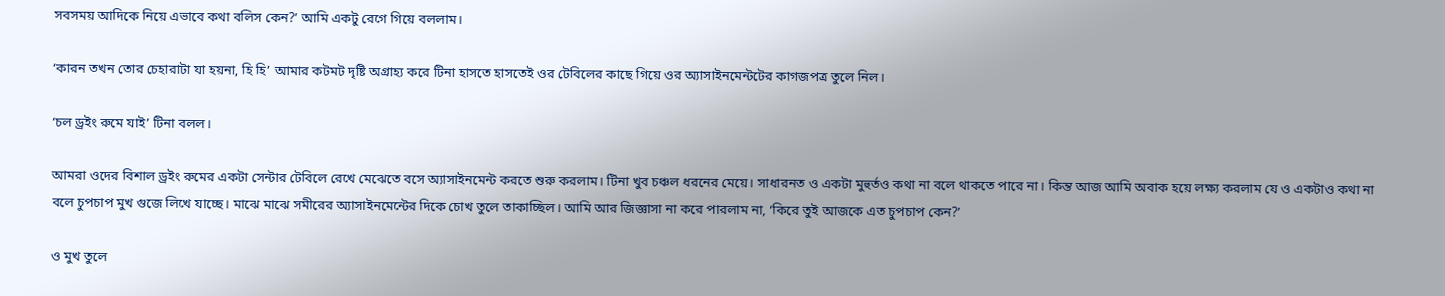সবসময় আদিকে নিয়ে এভাবে কথা বলিস কেন?’ আমি একটু রেগে গিয়ে বললাম।

‘কারন তখন তোর চেহারাটা যা হয়না, হি হি’ আমার কটমট দৃষ্টি অগ্রাহ্য করে টিনা হাসতে হাসতেই ওর টেবিলের কাছে গিয়ে ওর অ্যাসাইনমেন্টটের কাগজপত্র তুলে নিল।

‘চল ড্রইং রুমে যাই’ টিনা বলল।

আমরা ওদের বিশাল ড্রইং রুমের একটা সেন্টার টেবিলে রেখে মেঝেতে বসে অ্যাসাইনমেন্ট করতে শুরু করলাম। টিনা খুব চঞ্চল ধরনের মেয়ে। সাধারনত ও একটা মুহুর্তও কথা না বলে থাকতে পারে না। কিন্ত আজ আমি অবাক হয়ে লক্ষ্য করলাম যে ও একটাও কথা না বলে চুপচাপ মুখ গুজে লিখে যাচ্ছে। মাঝে মাঝে সমীরের অ্যাসাইনমেন্টের দিকে চোখ তুলে তাকাচ্ছিল। আমি আর জিজ্ঞাসা না করে পারলাম না, ‘কিরে তুই আজকে এত চুপচাপ কেন?’

ও মুখ তুলে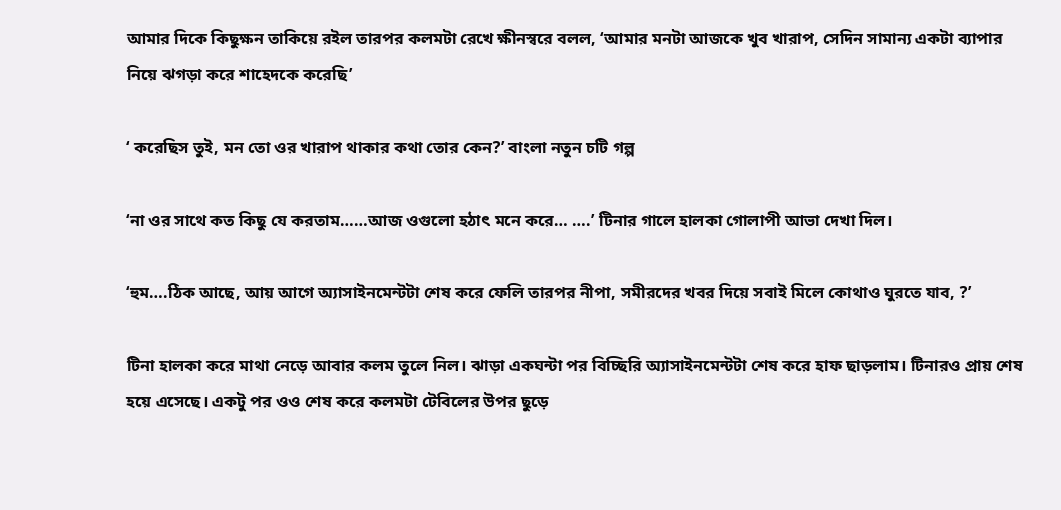আমার দিকে কিছুক্ষন তাকিয়ে রইল তারপর কলমটা রেখে ক্ষীনস্বরে বলল, ‘আমার মনটা আজকে খুব খারাপ, সেদিন সামান্য একটা ব্যাপার নিয়ে ঝগড়া করে শাহেদকে করেছি’

‘ করেছিস তুই, মন তো ওর খারাপ থাকার কথা তোর কেন?’ বাংলা নতুন চটি গল্প

‘না ওর সাথে কত কিছু যে করতাম……আজ ওগুলো হঠাৎ মনে করে… ….’ টিনার গালে হালকা গোলাপী আভা দেখা দিল।

‘হুম….ঠিক আছে, আয় আগে অ্যাসাইনমেন্টটা শেষ করে ফেলি তারপর নীপা, সমীরদের খবর দিয়ে সবাই মিলে কোথাও ঘুরতে যাব, ?’

টিনা হালকা করে মাথা নেড়ে আবার কলম তুলে নিল। ঝাড়া একঘন্টা পর বিচ্ছিরি অ্যাসাইনমেন্টটা শেষ করে হাফ ছাড়লাম। টিনারও প্রায় শেষ হয়ে এসেছে। একটু পর ওও শেষ করে কলমটা টেবিলের উপর ছুড়ে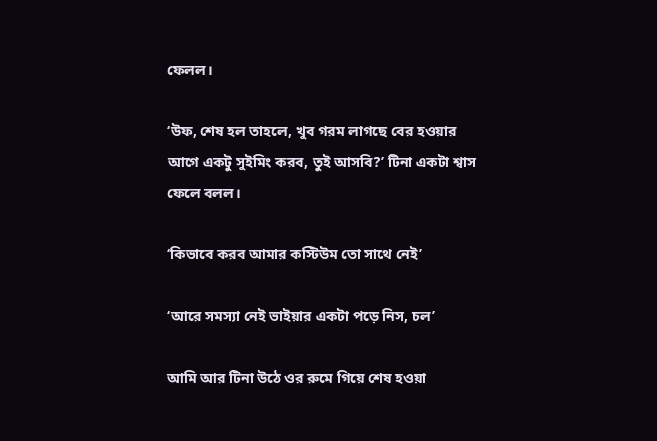ফেলল।

‘উফ, শেষ হল তাহলে, খুব গরম লাগছে বের হওয়ার আগে একটু সুইমিং করব, তুই আসবি?’ টিনা একটা শ্বাস ফেলে বলল।

‘কিভাবে করব আমার কস্টিউম তো সাথে নেই’

‘আরে সমস্যা নেই ভাইয়ার একটা পড়ে নিস, চল’

আমি আর টিনা উঠে ওর রুমে গিয়ে শেষ হওয়া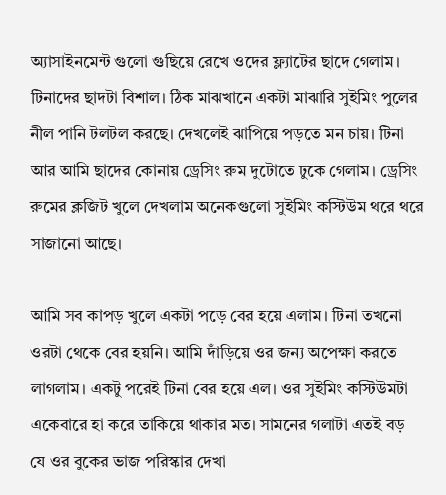অ্যাসাইনমেন্ট গুলো গুছিয়ে রেখে ওদের ফ্ল্যাটের ছাদে গেলাম। টিনাদের ছাদটা বিশাল। ঠিক মাঝখানে একটা মাঝারি সুইমিং পুলের নীল পানি টলটল করছে। দেখলেই ঝাপিয়ে পড়তে মন চায়। টিনা আর আমি ছাদের কোনায় ড্রেসিং রুম দুটোতে ঢুকে গেলাম। ড্রেসিং রুমের ক্লজিট খুলে দেখলাম অনেকগুলো সুইমিং কস্টিউম থরে থরে সাজানো আছে।

আমি সব কাপড় খুলে একটা পড়ে বের হয়ে এলাম। টিনা তখনো ওরটা থেকে বের হয়নি। আমি দাঁড়িয়ে ওর জন্য অপেক্ষা করতে লাগলাম। একটু পরেই টিনা বের হয়ে এল। ওর সুইমিং কস্টিউমটা একেবারে হা করে তাকিয়ে থাকার মত। সামনের গলাটা এতই বড় যে ওর বুকের ভাজ পরিস্কার দেখা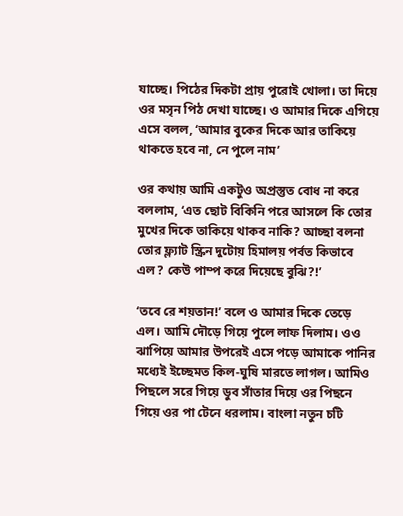যাচ্ছে। পিঠের দিকটা প্রায় পুরোই খোলা। তা দিয়ে ওর মসৃন পিঠ দেখা যাচ্ছে। ও আমার দিকে এগিয়ে এসে বলল, ‘আমার বুকের দিকে আর তাকিয়ে থাকতে হবে না, নে পুলে নাম’

ওর কথায় আমি একটুও অপ্রস্তুত বোধ না করে বললাম, ‘এত ছোট বিকিনি পরে আসলে কি তোর মুখের দিকে তাকিয়ে থাকব নাকি? আচ্ছা বলনা তোর ফ্ল্যাট স্ক্রিন দুটোয় হিমালয় পর্বত কিভাবে এল? কেউ পাম্প করে দিয়েছে বুঝি?!’

‘তবে রে শয়তান!’ বলে ও আমার দিকে তেড়ে এল। আমি দৌড়ে গিয়ে পুলে লাফ দিলাম। ওও ঝাপিয়ে আমার উপরেই এসে পড়ে আমাকে পানির মধ্যেই ইচ্ছেমত কিল-ঘুষি মারতে লাগল। আমিও পিছলে সরে গিয়ে ডুব সাঁতার দিয়ে ওর পিছনে গিয়ে ওর পা টেনে ধরলাম। বাংলা নতুন চটি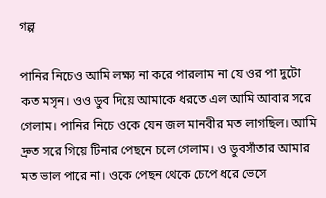গল্প

পানির নিচেও আমি লক্ষ্য না করে পারলাম না যে ওর পা দুটো কত মসৃন। ওও ডুব দিয়ে আমাকে ধরতে এল আমি আবার সরে গেলাম। পানির নিচে ওকে যেন জল মানবীর মত লাগছিল। আমি দ্রুত সরে গিয়ে টিনার পেছনে চলে গেলাম। ও ডুবসাঁতার আমার মত ভাল পারে না। ওকে পেছন থেকে চেপে ধরে ভেসে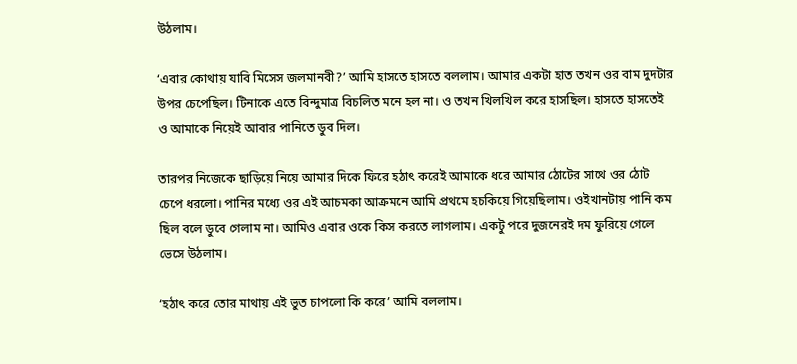উঠলাম।

‘এবার কোথায় যাবি মিসেস জলমানবী?’ আমি হাসতে হাসতে বললাম। আমার একটা হাত তখন ওর বাম দুদটার উপর চেপেছিল। টিনাকে এতে বিন্দুমাত্র বিচলিত মনে হল না। ও তখন খিলখিল করে হাসছিল। হাসতে হাসতেই ও আমাকে নিয়েই আবার পানিতে ডুব দিল।

তারপর নিজেকে ছাড়িয়ে নিয়ে আমার দিকে ফিরে হঠাৎ করেই আমাকে ধরে আমার ঠোটের সাথে ওর ঠোট চেপে ধরলো। পানির মধ্যে ওর এই আচমকা আক্রমনে আমি প্রথমে হচকিয়ে গিয়েছিলাম। ওইখানটায় পানি কম ছিল বলে ডুবে গেলাম না। আমিও এবার ওকে কিস করতে লাগলাম। একটু পরে দুজনেরই দম ফুরিয়ে গেলে ভেসে উঠলাম।

‘হঠাৎ করে তোর মাথায় এই ভুত চাপলো কি করে’ আমি বললাম।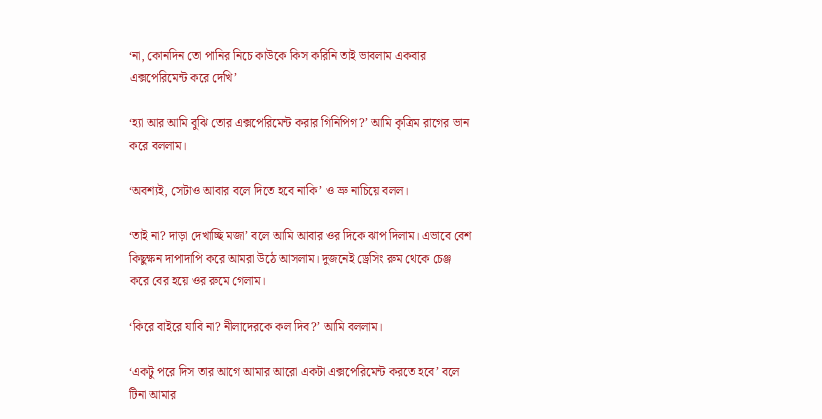‘না, কোনদিন তো পানির নিচে কাউকে কিস করিনি তাই ভাবলাম একবার এক্সপেরিমেন্ট করে দেখি’

‘হ্যা আর আমি বুঝি তোর এক্সপেরিমেন্ট করার গিনিপিগ?’ আমি কৃত্রিম রাগের ভান করে বললাম।

‘অবশ্যই, সেটাও আবার বলে দিতে হবে নাকি’ ও ভ্রু নাচিয়ে বলল।

‘তাই না? দাড়া দেখাচ্ছি মজা’ বলে আমি আবার ওর দিকে ঝাপ দিলাম। এভাবে বেশ কিছুক্ষন দাপাদাপি করে আমরা উঠে আসলাম। দুজনেই ড্রেসিং রুম থেকে চেঞ্জ করে বের হয়ে ওর রুমে গেলাম।

‘কিরে বাইরে যাবি না? নীলাদেরকে কল দিব?’ আমি বললাম।

‘একটু পরে দিস তার আগে আমার আরো একটা এক্সপেরিমেন্ট করতে হবে’ বলে টিনা আমার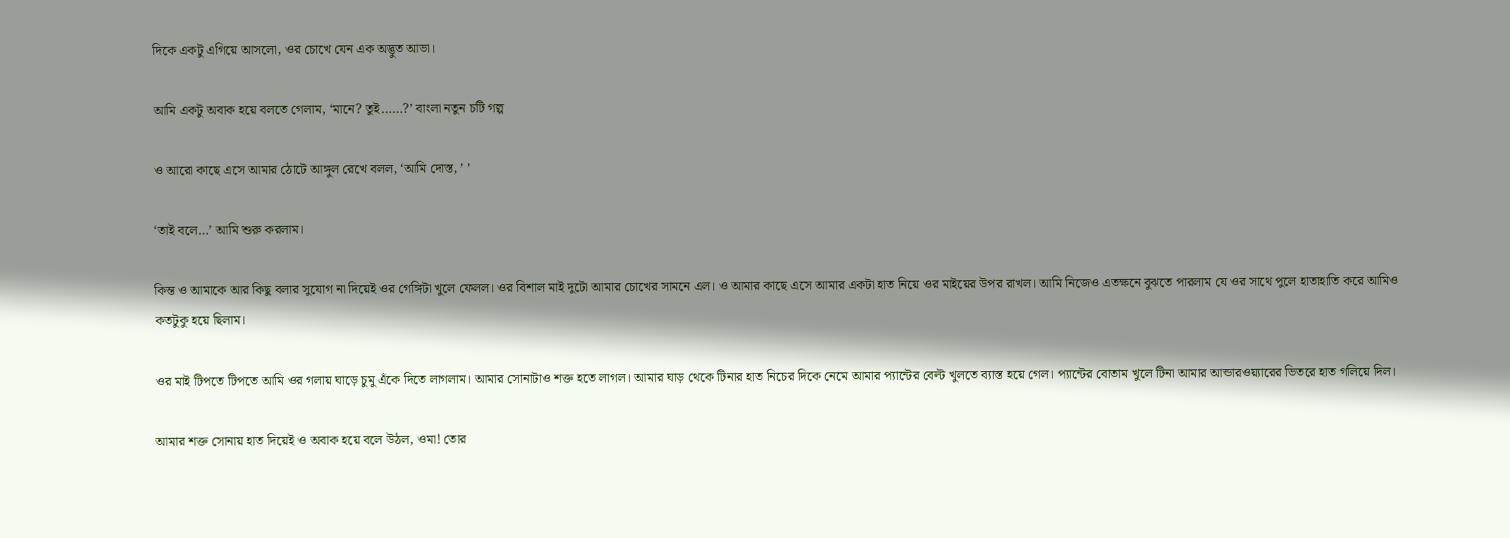দিকে একটু এগিয়ে আসলো, ওর চোখে যেন এক অদ্ভুত আভা।

আমি একটু অবাক হয়ে বলতে গেলাম, ‘মানে? তুই……?’ বাংলা নতুন চটি গল্প

ও আরো কাছে এসে আমার ঠোটে আঙ্গুল রেখে বলল, ‘আমি দোস্ত, ’ ’

‘তাই বলে…’ আমি শুরু করলাম।

কিন্ত ও আমাকে আর কিছু বলার সুযোগ না দিয়েই ওর গেঙ্গিটা খুলে ফেলল। ওর বিশাল মাই দুটো আমার চোখের সামনে এল। ও আমার কাছে এসে আমার একটা হাত নিয়ে ওর মাইয়ের উপর রাখল। আমি নিজেও এতক্ষনে বুঝতে পারলাম যে ওর সাথে পুলে হাতাহাতি করে আমিও কতটুকু হয়ে ছিলাম।

ওর মাই টিপতে টিপতে আমি ওর গলায় ঘাড়ে চুমু এঁকে দিতে লাগলাম। আমার সোনাটাও শক্ত হতে লাগল। আমার ঘাড় থেকে টিনার হাত নিচের দিকে নেমে আমার প্যান্টের বেল্ট খুলতে ব্যাস্ত হয়ে গেল। প্যান্টের বোতাম খুলে টিনা আমার আন্ডারওয়্যারের ভিতরে হাত গলিয়ে দিল।

আমার শক্ত সোনায় হাত দিয়েই ও অবাক হয়ে বলে উঠল, ওমা! তোর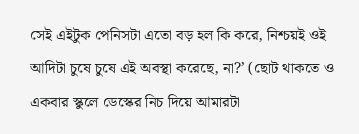সেই এইটুক পেনিসটা এতো বড় হল কি করে, নিশ্চয়ই ওই আদিটা চুষে চুষে এই অবস্থা করেছে, না?’ (ছোট থাকতে ও একবার স্কুলে ডেস্কের নিচ দিয়ে আমারটা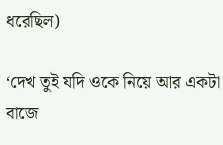ধরেছিল)

‘দেখ তুই যদি ওকে নিয়ে আর একটা বাজে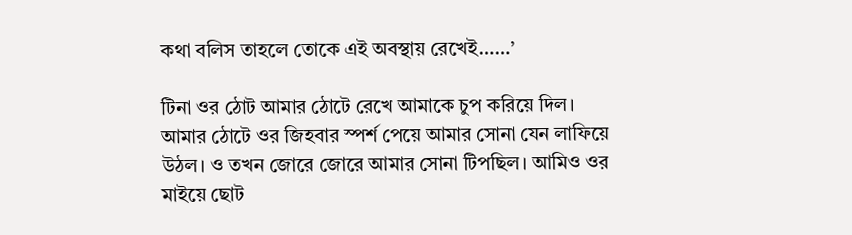কথা বলিস তাহলে তোকে এই অবস্থায় রেখেই……’

টিনা ওর ঠোট আমার ঠোটে রেখে আমাকে চুপ করিয়ে দিল। আমার ঠোটে ওর জিহবার স্পর্শ পেয়ে আমার সোনা যেন লাফিয়ে উঠল। ও তখন জোরে জোরে আমার সোনা টিপছিল। আমিও ওর মাইয়ে ছোট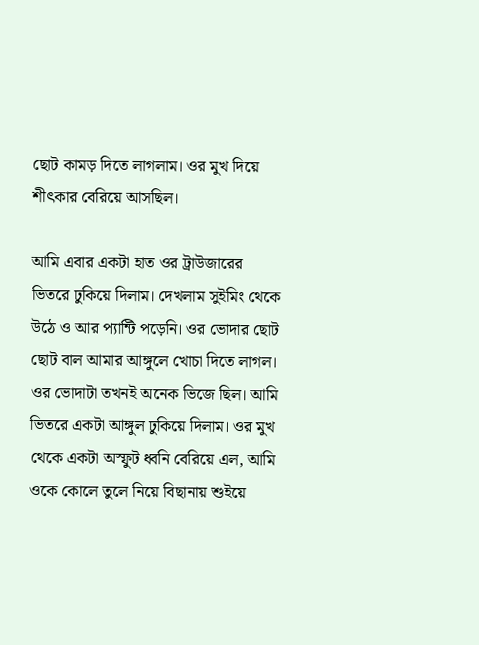ছোট কামড় দিতে লাগলাম। ওর মুখ দিয়ে শীৎকার বেরিয়ে আসছিল।

আমি এবার একটা হাত ওর ট্রাউজারের ভিতরে ঢুকিয়ে দিলাম। দেখলাম সুইমিং থেকে উঠে ও আর প্যান্টি পড়েনি। ওর ভোদার ছোট ছোট বাল আমার আঙ্গুলে খোচা দিতে লাগল। ওর ভোদাটা তখনই অনেক ভিজে ছিল। আমি ভিতরে একটা আঙ্গুল ঢুকিয়ে দিলাম। ওর মুখ থেকে একটা অস্ফুট ধ্বনি বেরিয়ে এল, আমি ওকে কোলে তুলে নিয়ে বিছানায় শুইয়ে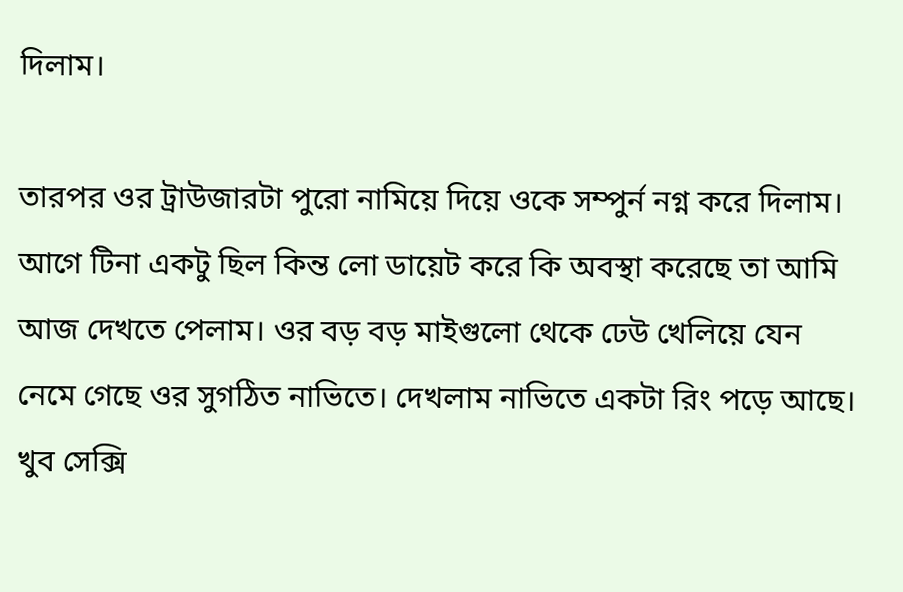দিলাম।

তারপর ওর ট্রাউজারটা পুরো নামিয়ে দিয়ে ওকে সম্পুর্ন নগ্ন করে দিলাম। আগে টিনা একটু ছিল কিন্ত লো ডায়েট করে কি অবস্থা করেছে তা আমি আজ দেখতে পেলাম। ওর বড় বড় মাইগুলো থেকে ঢেউ খেলিয়ে যেন নেমে গেছে ওর সুগঠিত নাভিতে। দেখলাম নাভিতে একটা রিং পড়ে আছে। খুব সেক্সি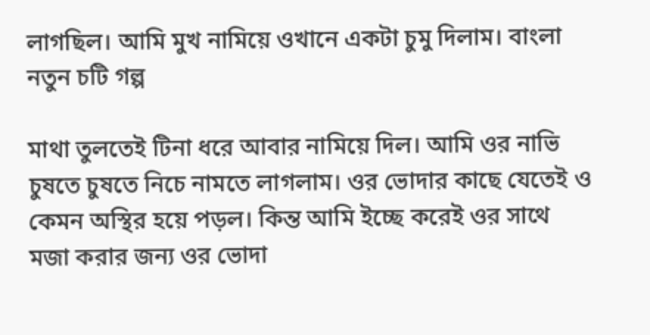লাগছিল। আমি মুখ নামিয়ে ওখানে একটা চুমু দিলাম। বাংলা নতুন চটি গল্প

মাথা তুলতেই টিনা ধরে আবার নামিয়ে দিল। আমি ওর নাভি চুষতে চুষতে নিচে নামতে লাগলাম। ওর ভোদার কাছে যেতেই ও কেমন অস্থির হয়ে পড়ল। কিন্ত আমি ইচ্ছে করেই ওর সাথে মজা করার জন্য ওর ভোদা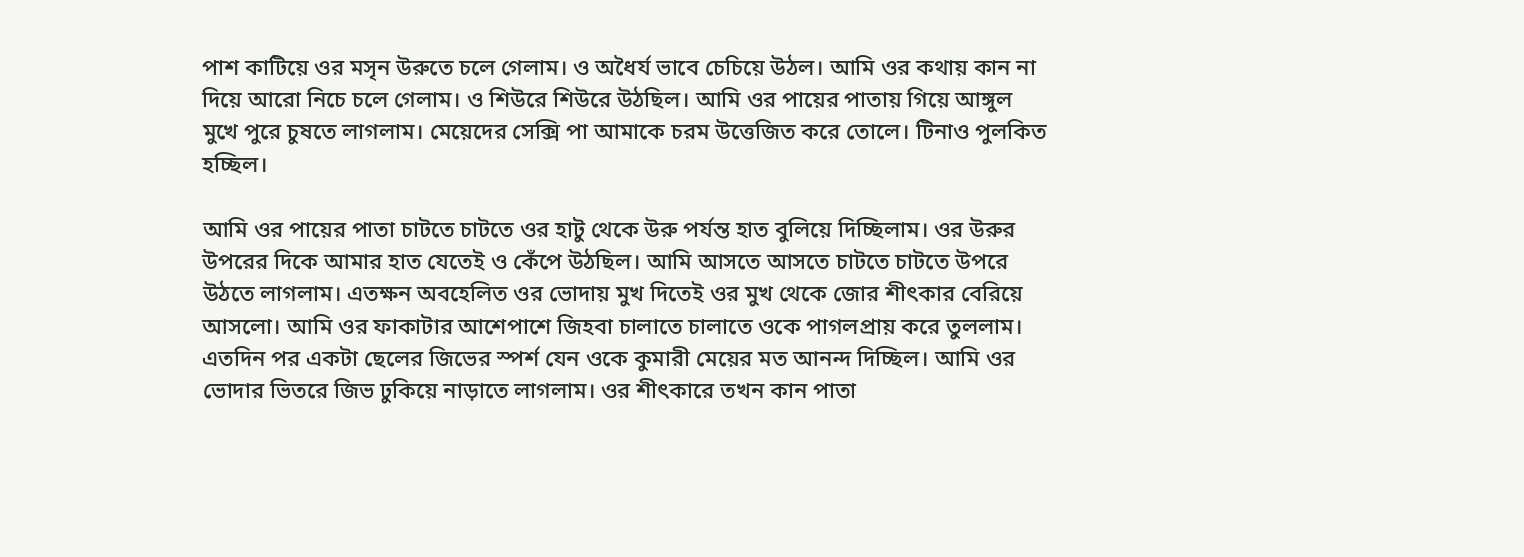পাশ কাটিয়ে ওর মসৃন উরুতে চলে গেলাম। ও অধৈর্য ভাবে চেচিয়ে উঠল। আমি ওর কথায় কান না দিয়ে আরো নিচে চলে গেলাম। ও শিউরে শিউরে উঠছিল। আমি ওর পায়ের পাতায় গিয়ে আঙ্গুল মুখে পুরে চুষতে লাগলাম। মেয়েদের সেক্সি পা আমাকে চরম উত্তেজিত করে তোলে। টিনাও পুলকিত হচ্ছিল।

আমি ওর পায়ের পাতা চাটতে চাটতে ওর হাটু থেকে উরু পর্যন্ত হাত বুলিয়ে দিচ্ছিলাম। ওর উরুর উপরের দিকে আমার হাত যেতেই ও কেঁপে উঠছিল। আমি আসতে আসতে চাটতে চাটতে উপরে উঠতে লাগলাম। এতক্ষন অবহেলিত ওর ভোদায় মুখ দিতেই ওর মুখ থেকে জোর শীৎকার বেরিয়ে আসলো। আমি ওর ফাকাটার আশেপাশে জিহবা চালাতে চালাতে ওকে পাগলপ্রায় করে তুললাম। এতদিন পর একটা ছেলের জিভের স্পর্শ যেন ওকে কুমারী মেয়ের মত আনন্দ দিচ্ছিল। আমি ওর ভোদার ভিতরে জিভ ঢুকিয়ে নাড়াতে লাগলাম। ওর শীৎকারে তখন কান পাতা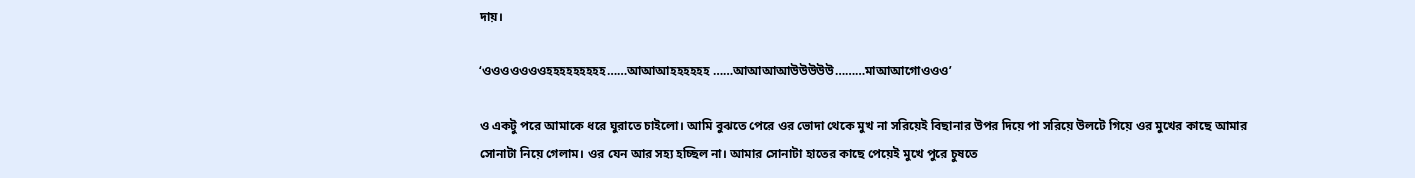দায়।

‘ওওওওওওওহহহহহহহহহ……আআআহহহহহহ ……আআআআউউউউউ………মাআআগোওওও’

ও একটু পরে আমাকে ধরে ঘুরাতে চাইলো। আমি বুঝতে পেরে ওর ভোদা থেকে মুখ না সরিয়েই বিছানার উপর দিয়ে পা সরিয়ে উলটে গিয়ে ওর মুখের কাছে আমার সোনাটা নিয়ে গেলাম। ওর যেন আর সহ্য হচ্ছিল না। আমার সোনাটা হাতের কাছে পেয়েই মুখে পুরে চুষতে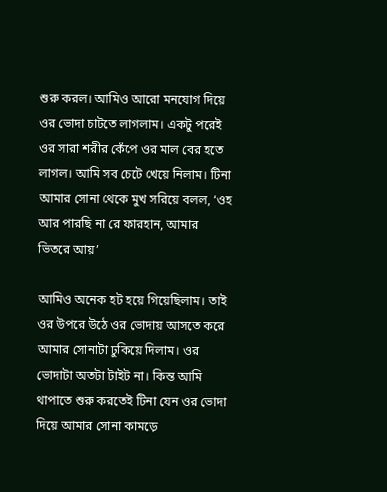শুরু করল। আমিও আরো মনযোগ দিয়ে ওর ভোদা চাটতে লাগলাম। একটু পরেই ওর সারা শরীর কেঁপে ওর মাল বের হতে লাগল। আমি সব চেটে খেয়ে নিলাম। টিনা আমার সোনা থেকে মুখ সরিয়ে বলল, ‘ওহ আর পারছি না রে ফারহান, আমার ভিতরে আয়’

আমিও অনেক হট হয়ে গিয়েছিলাম। তাই ওর উপরে উঠে ওর ভোদায় আসতে করে আমার সোনাটা ঢুকিয়ে দিলাম। ওর ভোদাটা অতটা টাইট না। কিন্ত আমি থাপাতে শুরু করতেই টিনা যেন ওর ভোদা দিয়ে আমার সোনা কামড়ে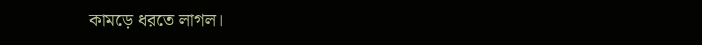কামড়ে ধরতে লাগল।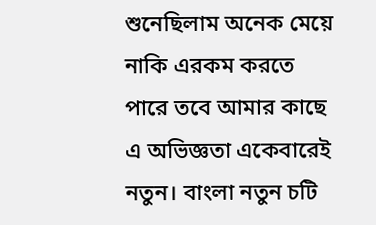শুনেছিলাম অনেক মেয়ে নাকি এরকম করতে পারে তবে আমার কাছে এ অভিজ্ঞতা একেবারেই নতুন। বাংলা নতুন চটি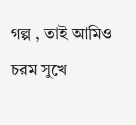গল্প , তাই আমিও চরম সুখে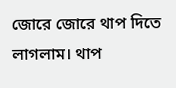জোরে জোরে থাপ দিতে লাগলাম। থাপ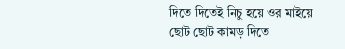দিতে দিতেই নিচু হয়ে ওর মাইয়ে ছোট ছোট কামড় দিতে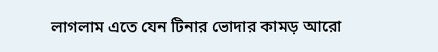লাগলাম এতে যেন টিনার ভোদার কামড় আরো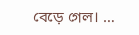বেড়ে গেল। …